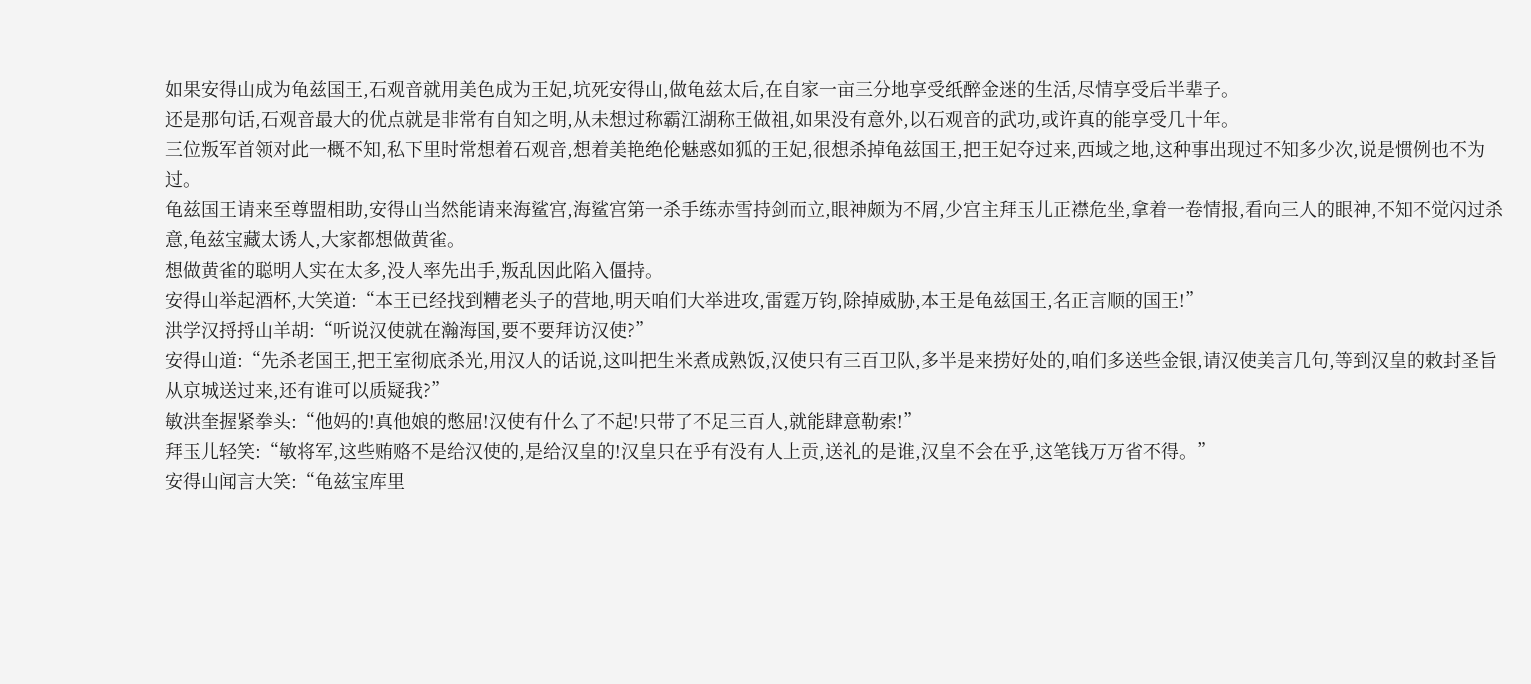如果安得山成为龟兹国王,石观音就用美色成为王妃,坑死安得山,做龟兹太后,在自家一亩三分地享受纸醉金迷的生活,尽情享受后半辈子。
还是那句话,石观音最大的优点就是非常有自知之明,从未想过称霸江湖称王做祖,如果没有意外,以石观音的武功,或许真的能享受几十年。
三位叛军首领对此一概不知,私下里时常想着石观音,想着美艳绝伦魅惑如狐的王妃,很想杀掉龟兹国王,把王妃夺过来,西域之地,这种事出现过不知多少次,说是惯例也不为过。
龟兹国王请来至尊盟相助,安得山当然能请来海鲨宫,海鲨宫第一杀手练赤雪持剑而立,眼神颇为不屑,少宫主拜玉儿正襟危坐,拿着一卷情报,看向三人的眼神,不知不觉闪过杀意,龟兹宝藏太诱人,大家都想做黄雀。
想做黄雀的聪明人实在太多,没人率先出手,叛乱因此陷入僵持。
安得山举起酒杯,大笑道:“本王已经找到糟老头子的营地,明天咱们大举进攻,雷霆万钧,除掉威胁,本王是龟兹国王,名正言顺的国王!”
洪学汉捋捋山羊胡:“听说汉使就在瀚海国,要不要拜访汉使?”
安得山道:“先杀老国王,把王室彻底杀光,用汉人的话说,这叫把生米煮成熟饭,汉使只有三百卫队,多半是来捞好处的,咱们多送些金银,请汉使美言几句,等到汉皇的敕封圣旨从京城送过来,还有谁可以质疑我?”
敏洪奎握紧拳头:“他妈的!真他娘的憋屈!汉使有什么了不起!只带了不足三百人,就能肆意勒索!”
拜玉儿轻笑:“敏将军,这些贿赂不是给汉使的,是给汉皇的!汉皇只在乎有没有人上贡,送礼的是谁,汉皇不会在乎,这笔钱万万省不得。”
安得山闻言大笑:“龟兹宝库里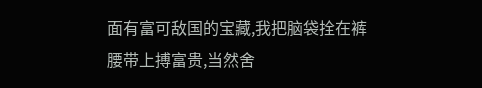面有富可敌国的宝藏,我把脑袋拴在裤腰带上搏富贵,当然舍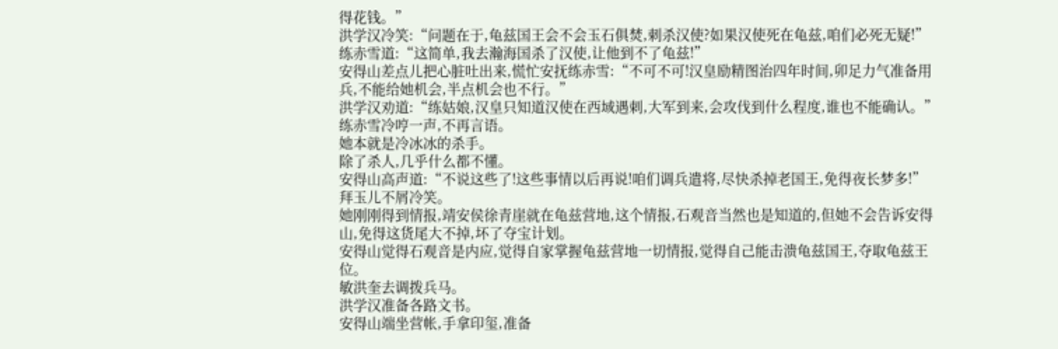得花钱。”
洪学汉冷笑:“问题在于,龟兹国王会不会玉石俱焚,刺杀汉使?如果汉使死在龟兹,咱们必死无疑!”
练赤雪道:“这简单,我去瀚海国杀了汉使,让他到不了龟兹!”
安得山差点儿把心脏吐出来,慌忙安抚练赤雪:“不可不可!汉皇励精图治四年时间,卯足力气准备用兵,不能给她机会,半点机会也不行。”
洪学汉劝道:“练姑娘,汉皇只知道汉使在西域遇刺,大军到来,会攻伐到什么程度,谁也不能确认。”
练赤雪冷哼一声,不再言语。
她本就是冷冰冰的杀手。
除了杀人,几乎什么都不懂。
安得山高声道:“不说这些了!这些事情以后再说!咱们调兵遣将,尽快杀掉老国王,免得夜长梦多!”
拜玉儿不屑冷笑。
她刚刚得到情报,靖安侯徐青崖就在龟兹营地,这个情报,石观音当然也是知道的,但她不会告诉安得山,免得这货尾大不掉,坏了夺宝计划。
安得山觉得石观音是内应,觉得自家掌握龟兹营地一切情报,觉得自己能击溃龟兹国王,夺取龟兹王位。
敏洪奎去调拨兵马。
洪学汉准备各路文书。
安得山端坐营帐,手拿印玺,准备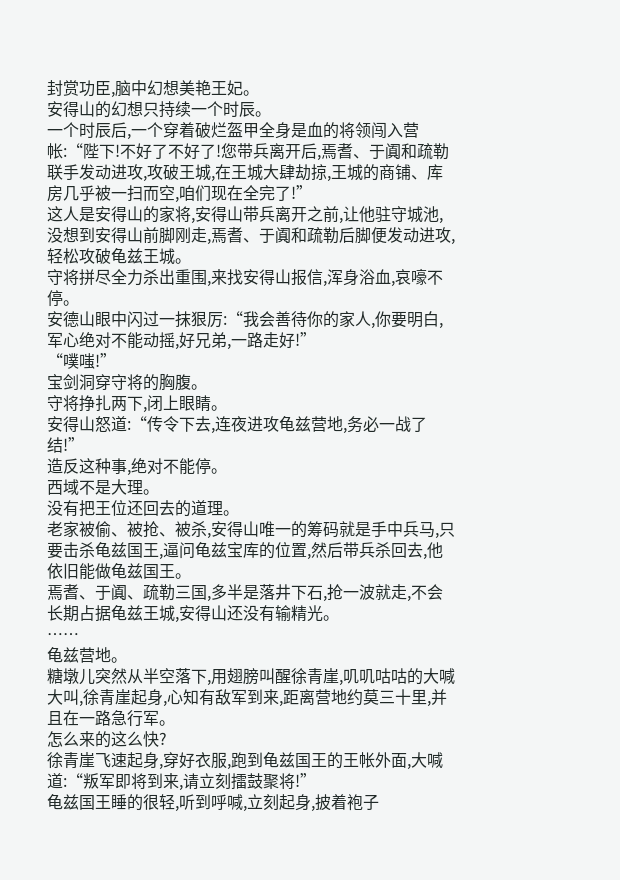封赏功臣,脑中幻想美艳王妃。
安得山的幻想只持续一个时辰。
一个时辰后,一个穿着破烂盔甲全身是血的将领闯入营帐:“陛下!不好了不好了!您带兵离开后,焉耆、于阗和疏勒联手发动进攻,攻破王城,在王城大肆劫掠,王城的商铺、库房几乎被一扫而空,咱们现在全完了!”
这人是安得山的家将,安得山带兵离开之前,让他驻守城池,没想到安得山前脚刚走,焉耆、于阗和疏勒后脚便发动进攻,轻松攻破龟兹王城。
守将拼尽全力杀出重围,来找安得山报信,浑身浴血,哀嚎不停。
安德山眼中闪过一抹狠厉:“我会善待你的家人,你要明白,军心绝对不能动摇,好兄弟,一路走好!”
“噗嗤!”
宝剑洞穿守将的胸腹。
守将挣扎两下,闭上眼睛。
安得山怒道:“传令下去,连夜进攻龟兹营地,务必一战了结!”
造反这种事,绝对不能停。
西域不是大理。
没有把王位还回去的道理。
老家被偷、被抢、被杀,安得山唯一的筹码就是手中兵马,只要击杀龟兹国王,逼问龟兹宝库的位置,然后带兵杀回去,他依旧能做龟兹国王。
焉耆、于阗、疏勒三国,多半是落井下石,抢一波就走,不会长期占据龟兹王城,安得山还没有输精光。
……
龟兹营地。
糖墩儿突然从半空落下,用翅膀叫醒徐青崖,叽叽咕咕的大喊大叫,徐青崖起身,心知有敌军到来,距离营地约莫三十里,并且在一路急行军。
怎么来的这么快?
徐青崖飞速起身,穿好衣服,跑到龟兹国王的王帐外面,大喊道:“叛军即将到来,请立刻擂鼓聚将!”
龟兹国王睡的很轻,听到呼喊,立刻起身,披着袍子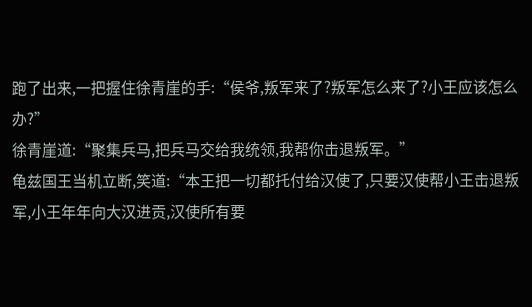跑了出来,一把握住徐青崖的手:“侯爷,叛军来了?叛军怎么来了?小王应该怎么办?”
徐青崖道:“聚集兵马,把兵马交给我统领,我帮你击退叛军。”
龟兹国王当机立断,笑道:“本王把一切都托付给汉使了,只要汉使帮小王击退叛军,小王年年向大汉进贡,汉使所有要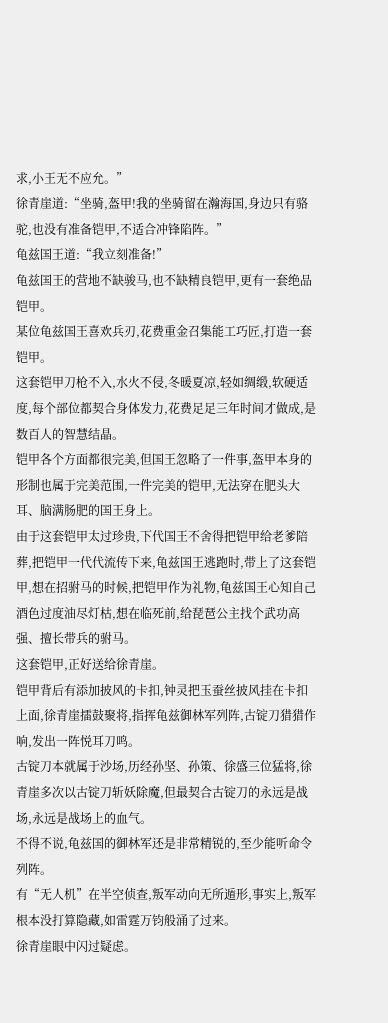求,小王无不应允。”
徐青崖道:“坐骑,盔甲!我的坐骑留在瀚海国,身边只有骆驼,也没有准备铠甲,不适合冲锋陷阵。”
龟兹国王道:“我立刻准备!”
龟兹国王的营地不缺骏马,也不缺精良铠甲,更有一套绝品铠甲。
某位龟兹国王喜欢兵刃,花费重金召集能工巧匠,打造一套铠甲。
这套铠甲刀枪不入,水火不侵,冬暖夏凉,轻如绸缎,软硬适度,每个部位都契合身体发力,花费足足三年时间才做成,是数百人的智慧结晶。
铠甲各个方面都很完美,但国王忽略了一件事,盔甲本身的形制也属于完美范围,一件完美的铠甲,无法穿在肥头大耳、脑满肠肥的国王身上。
由于这套铠甲太过珍贵,下代国王不舍得把铠甲给老爹陪葬,把铠甲一代代流传下来,龟兹国王逃跑时,带上了这套铠甲,想在招驸马的时候,把铠甲作为礼物,龟兹国王心知自己酒色过度油尽灯枯,想在临死前,给琵琶公主找个武功高强、擅长带兵的驸马。
这套铠甲,正好送给徐青崖。
铠甲背后有添加披风的卡扣,钟灵把玉蚕丝披风挂在卡扣上面,徐青崖擂鼓聚将,指挥龟兹御林军列阵,古锭刀猎猎作响,发出一阵悦耳刀鸣。
古锭刀本就属于沙场,历经孙坚、孙策、徐盛三位猛将,徐青崖多次以古锭刀斩妖除魔,但最契合古锭刀的永远是战场,永远是战场上的血气。
不得不说,龟兹国的御林军还是非常精锐的,至少能听命令列阵。
有“无人机”在半空侦查,叛军动向无所遁形,事实上,叛军根本没打算隐藏,如雷霆万钧般涌了过来。
徐青崖眼中闪过疑虑。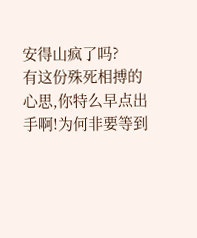安得山疯了吗?
有这份殊死相搏的心思,你特么早点出手啊!为何非要等到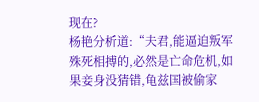现在?
杨艳分析道:“夫君,能逼迫叛军殊死相搏的,必然是亡命危机,如果妾身没猜错,龟兹国被偷家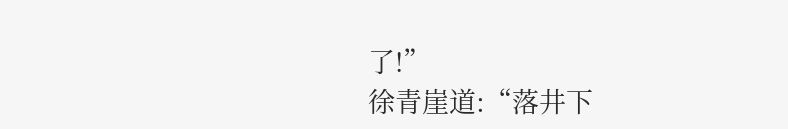了!”
徐青崖道:“落井下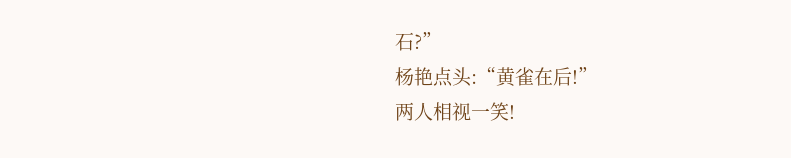石?”
杨艳点头:“黄雀在后!”
两人相视一笑!